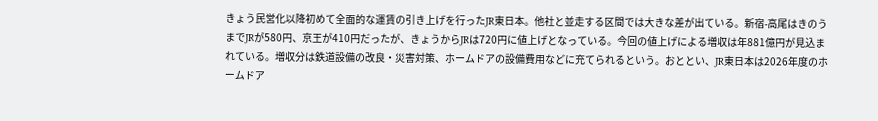きょう民営化以降初めて全面的な運賃の引き上げを行ったJR東日本。他社と並走する区間では大きな差が出ている。新宿-高尾はきのうまでJRが580円、京王が410円だったが、きょうからJRは720円に値上げとなっている。今回の値上げによる増収は年881億円が見込まれている。増収分は鉄道設備の改良・災害対策、ホームドアの設備費用などに充てられるという。おととい、JR東日本は2026年度のホームドア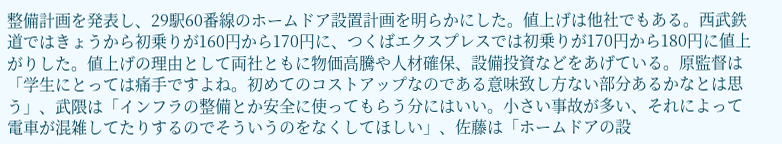整備計画を発表し、29駅60番線のホームドア設置計画を明らかにした。値上げは他社でもある。西武鉄道ではきょうから初乗りが160円から170円に、つくばエクスプレスでは初乗りが170円から180円に値上がりした。値上げの理由として両社ともに物価高騰や人材確保、設備投資などをあげている。原監督は「学生にとっては痛手ですよね。初めてのコストアップなのである意味致し方ない部分あるかなとは思う」、武隈は「インフラの整備とか安全に使ってもらう分にはいい。小さい事故が多い、それによって電車が混雑してたりするのでそういうのをなくしてほしい」、佐藤は「ホームドアの設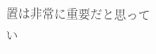置は非常に重要だと思ってい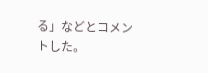る」などとコメントした。